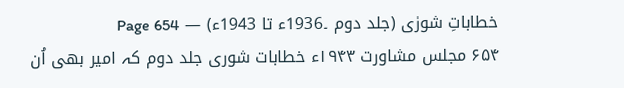خطاباتِ شورٰی (جلد دوم ۔1936ء تا 1943ء) — Page 654
۶۵۴ مجلس مشاورت ۱۹۴۳ء خطابات شوری جلد دوم کہ امیر بھی اُن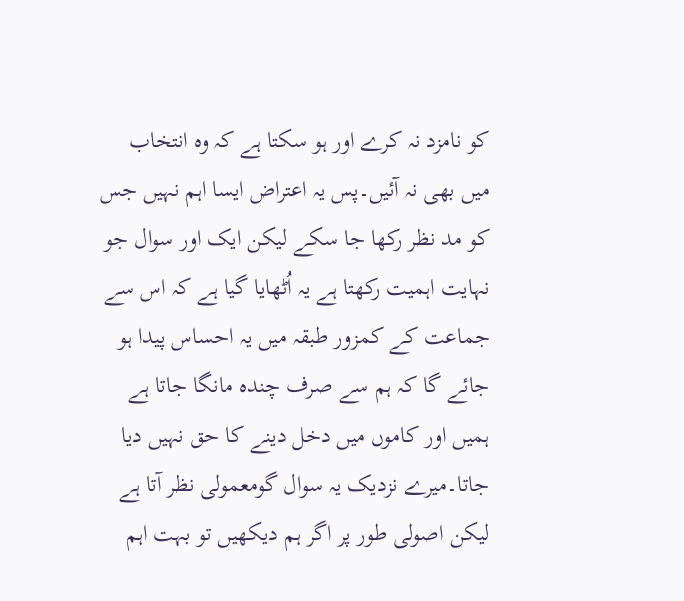کو نامزد نہ کرے اور ہو سکتا ہے کہ وہ انتخاب میں بھی نہ آئیں۔پس یہ اعتراض ایسا اہم نہیں جس کو مد نظر رکھا جا سکے لیکن ایک اور سوال جو نہایت اہمیت رکھتا ہے یہ اُٹھایا گیا ہے کہ اس سے جماعت کے کمزور طبقہ میں یہ احساس پیدا ہو جائے گا کہ ہم سے صرف چندہ مانگا جاتا ہے ہمیں اور کاموں میں دخل دینے کا حق نہیں دیا جاتا۔میرے نزدیک یہ سوال گومعمولی نظر آتا ہے لیکن اصولی طور پر اگر ہم دیکھیں تو بہت اہم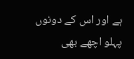ہے اور اس کے دونوں پہلو اچھے بھی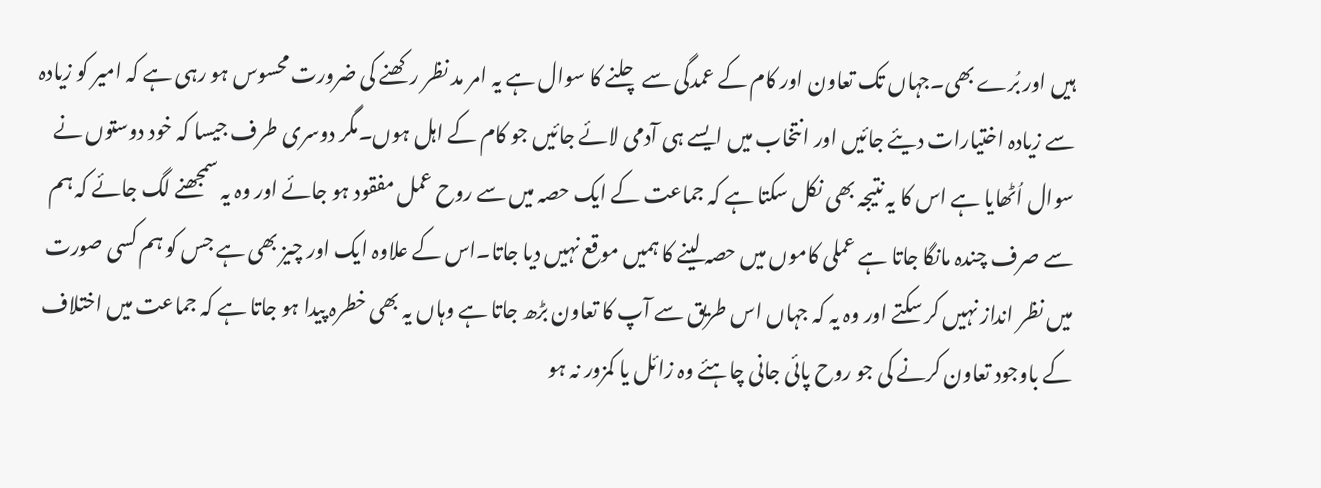ہیں اور بُرے بھی۔جہاں تک تعاون اور کام کے عمدگی سے چلنے کا سوال ہے یہ امر مد نظر رکھنے کی ضرورت محسوس ہو رہی ہے کہ امیر کو زیادہ سے زیادہ اختیارات دیئے جائیں اور انتخاب میں ایسے ہی آدمی لائے جائیں جو کام کے اہل ہوں۔مگر دوسری طرف جیسا کہ خود دوستوں نے سوال اُٹھایا ہے اس کا یہ نتیجہ بھی نکل سکتا ہے کہ جماعت کے ایک حصہ میں سے روح عمل مفقود ہو جائے اور وہ یہ سمجھنے لگ جائے کہ ہم سے صرف چندہ مانگا جاتا ہے عملی کاموں میں حصہ لینے کا ہمیں موقع نہیں دیا جاتا۔اس کے علاوہ ایک اور چیز بھی ہے جس کو ہم کسی صورت میں نظر انداز نہیں کر سکتے اور وہ یہ کہ جہاں اس طریق سے آپ کا تعاون بڑھ جاتا ہے وہاں یہ بھی خطرہ پیدا ہو جاتا ہے کہ جماعت میں اختلاف کے باوجود تعاون کرنے کی جو روح پائی جانی چاہئے وہ زائل یا کمزور نہ ہو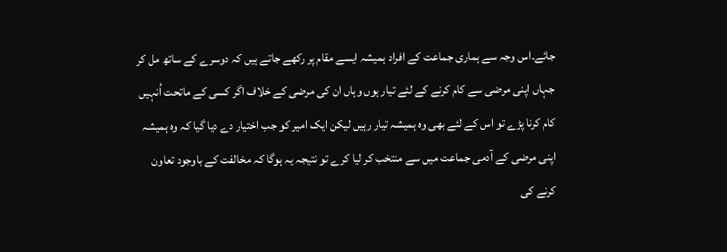جائے۔اس وجہ سے ہماری جماعت کے افراد ہمیشہ ایسے مقام پر رکھے جاتے ہیں کہ دوسرے کے ساتھ مل کر جہاں اپنی مرضی سے کام کرنے کے لئے تیار ہوں وہاں ان کی مرضی کے خلاف اگر کسی کے ماتحت اُنہیں کام کرنا پڑے تو اس کے لئے بھی وہ ہمیشہ تیار رہیں لیکن ایک امیر کو جب اختیار دے دیا گیا کہ وہ ہمیشہ اپنی مرضی کے آدمی جماعت میں سے منتخب کر لیا کرے تو نتیجہ یہ ہوگا کہ مخالفت کے باوجود تعاون کرنے کی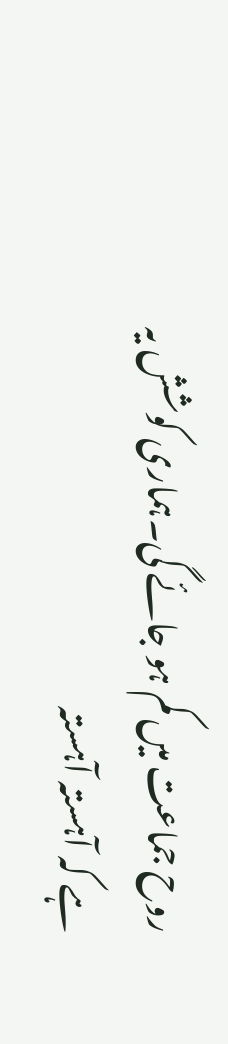روح جماعت میں کم ہو جائے گی۔ہماری کوشش یہ ہے کہ آہستہ آہستہ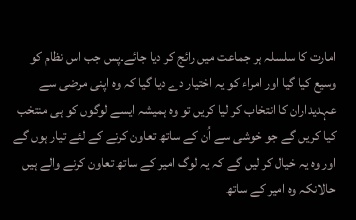امارت کا سلسلہ ہر جماعت میں رائج کر دیا جائے۔پس جب اس نظام کو وسیع کیا گیا اور امراء کو یہ اختیار دے دیا گیا کہ وہ اپنی مرضی سے عہدیداران کا انتخاب کر لیا کریں تو وہ ہمیشہ ایسے لوگوں کو ہی منتخب کیا کریں گے جو خوشی سے اُن کے ساتھ تعاون کرنے کے لئے تیار ہوں گے اور وہ یہ خیال کر لیں گے کہ یہ لوگ امیر کے ساتھ تعاون کرنے والے ہیں حالانکہ وہ امیر کے ساتھ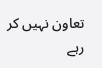تعاون نہیں کر رہے